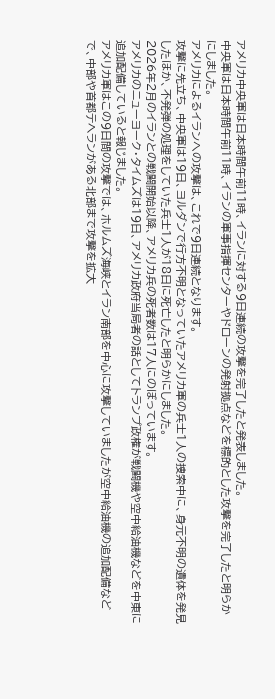アメリカ中央軍は日本時間午前11時、イランに対する9日連続の攻撃を完了したと発表しました。
中央軍は日本時間午前11時、イランの軍事指揮センターやドローンの発射拠点などを標的とした攻撃を完了したと明らかにしました。
アメリカによるイランへの攻撃は、これで9日連続となります。
攻撃に先立ち、中央軍は19日、ヨルダンで行方不明となっていたアメリカ軍の兵士1人の捜索中に、身元不明の遺体を発見したほか、不発弾の処理をしていた兵士1人が18日に死亡したと明らかにしました。
2026年2月のイランとの戦闘開始以降、アメリカ兵の死者数は17人にのぼっています。
アメリカのニューヨーク・タイムズは19日、アメリカ政府当局者の話としてトランプ政権が戦闘機や空中給油機などを中東に追加配備していると報じました。
アメリカ軍はこの9日間の攻撃では、ホルムズ海峡とイラン南部を中心に攻撃していましたが空中給油機の追加配備などで、中部や首都テヘランがある北部まで攻撃を拡大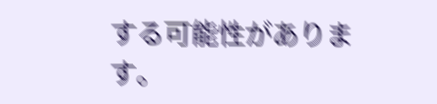する可能性があります。